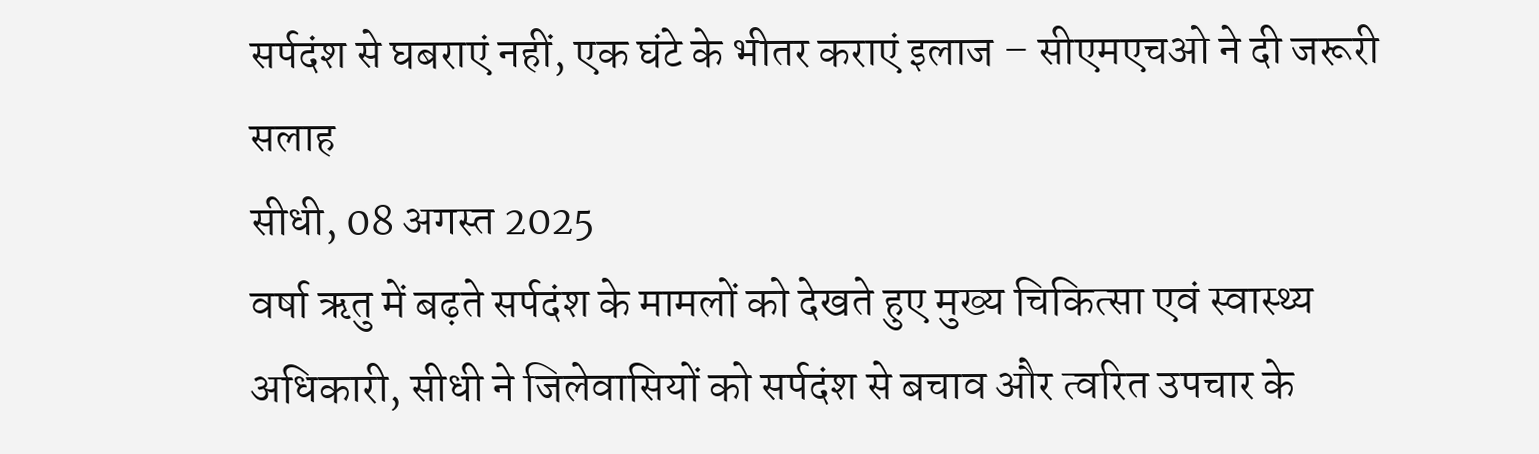सर्पदंश से घबराएं नहीं, एक घंटे के भीतर कराएं इलाज – सीएमएचओ ने दी जरूरी सलाह
सीधी, 08 अगस्त 2025
वर्षा ऋतु में बढ़ते सर्पदंश के मामलों को देखते हुए मुख्य चिकित्सा एवं स्वास्थ्य अधिकारी, सीधी ने जिलेवासियों को सर्पदंश से बचाव और त्वरित उपचार के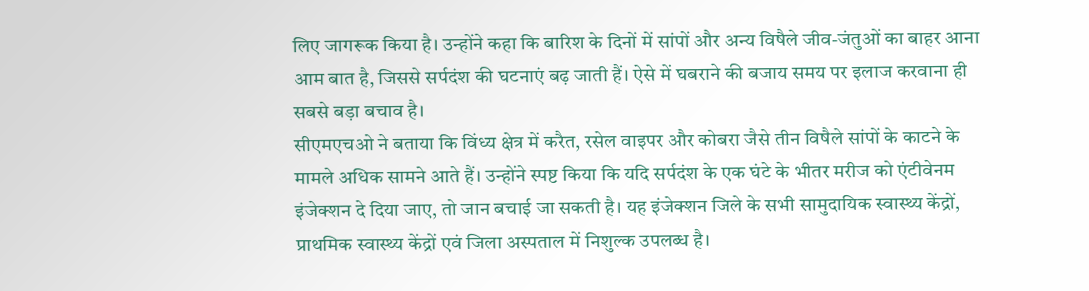लिए जागरूक किया है। उन्होंने कहा कि बारिश के दिनों में सांपों और अन्य विषैले जीव-जंतुओं का बाहर आना आम बात है, जिससे सर्पदंश की घटनाएं बढ़ जाती हैं। ऐसे में घबराने की बजाय समय पर इलाज करवाना ही सबसे बड़ा बचाव है।
सीएमएचओ ने बताया कि विंध्य क्षेत्र में करैत, रसेल वाइपर और कोबरा जैसे तीन विषैले सांपों के काटने के मामले अधिक सामने आते हैं। उन्होंने स्पष्ट किया कि यदि सर्पदंश के एक घंटे के भीतर मरीज को एंटीवेनम इंजेक्शन दे दिया जाए, तो जान बचाई जा सकती है। यह इंजेक्शन जिले के सभी सामुदायिक स्वास्थ्य केंद्रों, प्राथमिक स्वास्थ्य केंद्रों एवं जिला अस्पताल में निशुल्क उपलब्ध है।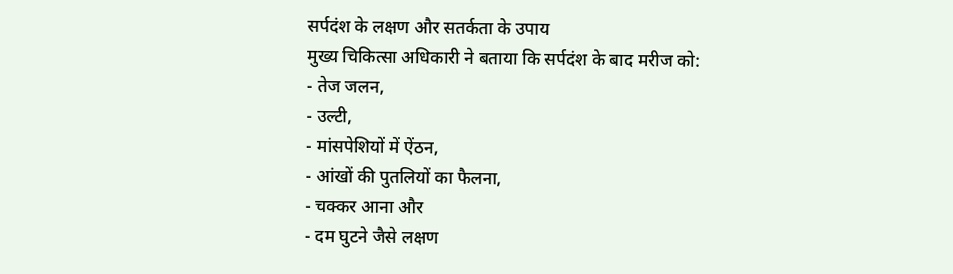सर्पदंश के लक्षण और सतर्कता के उपाय
मुख्य चिकित्सा अधिकारी ने बताया कि सर्पदंश के बाद मरीज को:
- तेज जलन,
- उल्टी,
- मांसपेशियों में ऐंठन,
- आंखों की पुतलियों का फैलना,
- चक्कर आना और
- दम घुटने जैसे लक्षण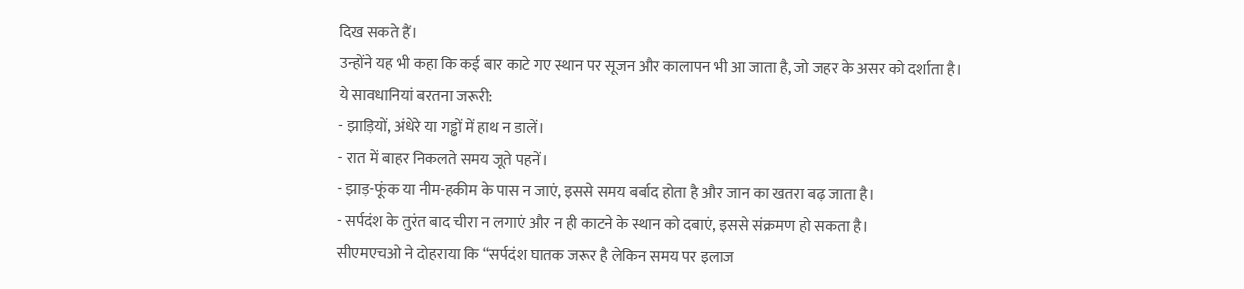दिख सकते हैं।
उन्होंने यह भी कहा कि कई बार काटे गए स्थान पर सूजन और कालापन भी आ जाता है, जो जहर के असर को दर्शाता है।
ये सावधानियां बरतना जरूरी:
- झाड़ियों, अंधेरे या गड्ढों में हाथ न डालें।
- रात में बाहर निकलते समय जूते पहनें।
- झाड़-फूंक या नीम-हकीम के पास न जाएं, इससे समय बर्बाद होता है और जान का खतरा बढ़ जाता है।
- सर्पदंश के तुरंत बाद चीरा न लगाएं और न ही काटने के स्थान को दबाएं, इससे संक्रमण हो सकता है।
सीएमएचओ ने दोहराया कि “सर्पदंश घातक जरूर है लेकिन समय पर इलाज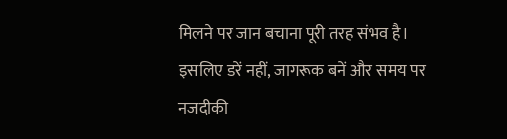मिलने पर जान बचाना पूरी तरह संभव है। इसलिए डरें नहीं, जागरूक बनें और समय पर नजदीकी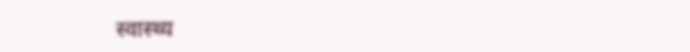स्वास्थ्य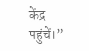केंद्र पहुंचें।”